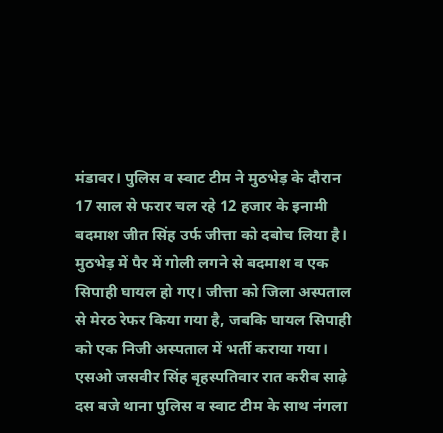मंडावर। पुलिस व स्वाट टीम ने मुठभेड़ के दौरान 17 साल से फरार चल रहे 12 हजार के इनामी बदमाश जीत सिंह उर्फ जीत्ता को दबोच लिया है। मुठभेड़ में पैर में गोली लगने से बदमाश व एक सिपाही घायल हो गए। जीत्ता को जिला अस्पताल से मेरठ रेफर किया गया है, जबकि घायल सिपाही को एक निजी अस्पताल में भर्ती कराया गया।
एसओ जसवीर सिंह बृहस्पतिवार रात करीब साढ़े दस बजे थाना पुलिस व स्वाट टीम के साथ नंगला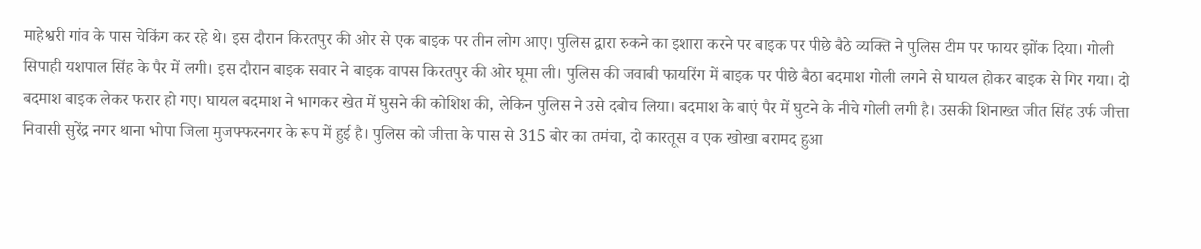माहेश्वरी गांव के पास चेकिंग कर रहे थे। इस दौरान किरतपुर की ओर से एक बाइक पर तीन लोग आए। पुलिस द्वारा रुकने का इशारा करने पर बाइक पर पीछे बैठे व्यक्ति ने पुलिस टीम पर फायर झोंक दिया। गोली सिपाही यशपाल सिंह के पैर में लगी। इस दौरान बाइक सवार ने बाइक वापस किरतपुर की ओर घूमा ली। पुलिस की जवाबी फायरिंग में बाइक पर पीछे बैठा बदमाश गोली लगने से घायल होकर बाइक से गिर गया। दो बदमाश बाइक लेकर फरार हो गए। घायल बदमाश ने भागकर खेत में घुसने की कोशिश की, लेकिन पुलिस ने उसे दबोच लिया। बदमाश के बाएं पैर में घुटने के नीचे गोली लगी है। उसकी शिनाख्त जीत सिंह उर्फ जीत्ता निवासी सुरेंद्र नगर थाना भोपा जिला मुजफ्फरनगर के रूप में हुई है। पुलिस को जीत्ता के पास से 315 बोर का तमंचा, दो कारतूस व एक खोखा बरामद हुआ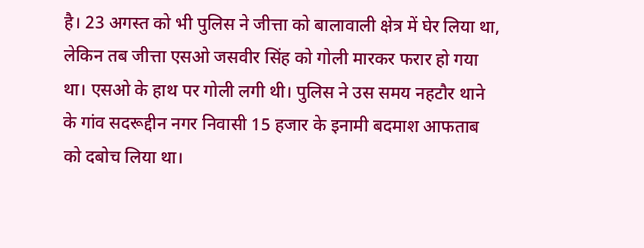है। 23 अगस्त को भी पुलिस ने जीत्ता को बालावाली क्षेत्र में घेर लिया था, लेकिन तब जीत्ता एसओ जसवीर सिंह को गोली मारकर फरार हो गया था। एसओ के हाथ पर गोली लगी थी। पुलिस ने उस समय नहटौर थाने के गांव सदरूद्दीन नगर निवासी 15 हजार के इनामी बदमाश आफताब को दबोच लिया था।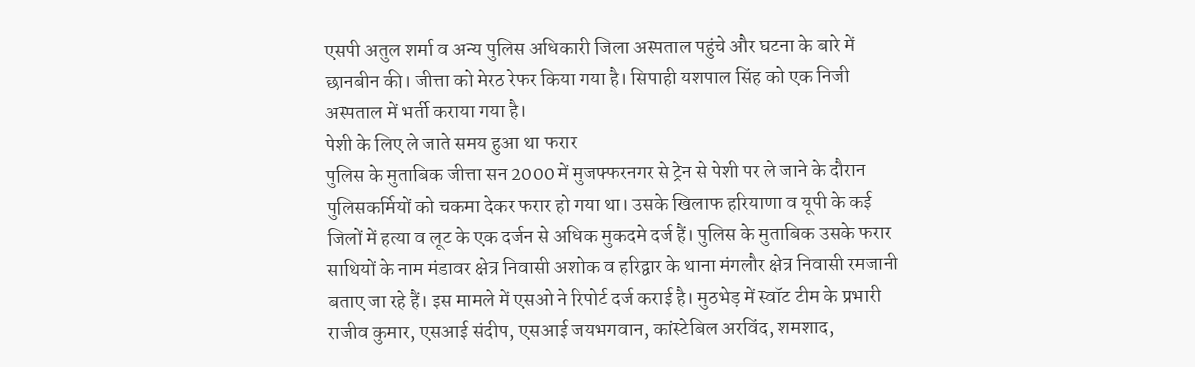एसपी अतुल शर्मा व अन्य पुलिस अधिकारी जिला अस्पताल पहुंचे और घटना के बारे में छानबीन की। जीत्ता को मेरठ रेफर किया गया है। सिपाही यशपाल सिंह को एक निजी अस्पताल में भर्ती कराया गया है।
पेशी के लिए ले जाते समय हुआ था फरार
पुलिस के मुताबिक जीत्ता सन 2000 में मुजफ्फरनगर से ट्रेन से पेशी पर ले जाने के दौरान पुलिसकर्मियों को चकमा देकर फरार हो गया था। उसके खिलाफ हरियाणा व यूपी के कई जिलों में हत्या व लूट के एक दर्जन से अधिक मुकदमे दर्ज हैं। पुलिस के मुताबिक उसके फरार साथियों के नाम मंडावर क्षेत्र निवासी अशोक व हरिद्वार के थाना मंगलौर क्षेत्र निवासी रमजानी बताए जा रहे हैं। इस मामले में एसओ ने रिपोर्ट दर्ज कराई है। मुठभेड़ में स्वॉट टीम के प्रभारी राजीव कुमार, एसआई संदीप, एसआई जयभगवान, कांस्टेबिल अरविंद, शमशाद,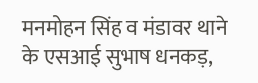मनमोहन सिंह व मंडावर थाने के एसआई सुभाष धनकड़,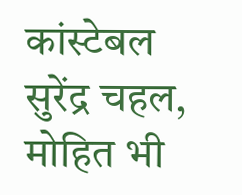कांस्टेबल सुरेंद्र चहल, मोहित भी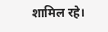शामिल रहे।